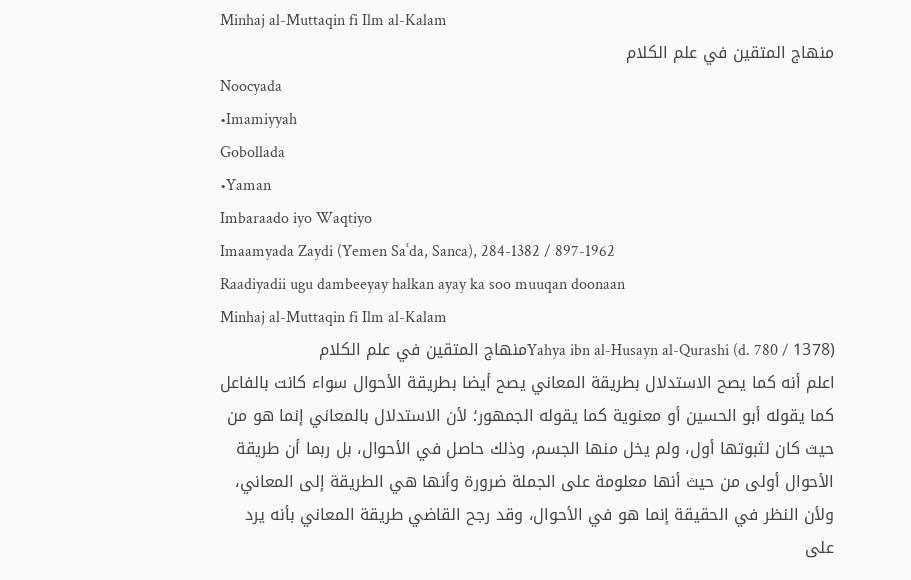Minhaj al-Muttaqin fi Ilm al-Kalam
منهاج المتقين في علم الكلام
Noocyada
•Imamiyyah
Gobollada
•Yaman
Imbaraado iyo Waqtiyo
Imaamyada Zaydi (Yemen Saʿda, Sanca), 284-1382 / 897-1962
Raadiyadii ugu dambeeyay halkan ayay ka soo muuqan doonaan
Minhaj al-Muttaqin fi Ilm al-Kalam
Yahya ibn al-Husayn al-Qurashi (d. 780 / 1378)منهاج المتقين في علم الكلام
اعلم أنه كما يصح الاستدلال بطريقة المعاني يصح أيضا بطريقة الأحوال سواء كانت بالفاعل كما يقوله أبو الحسين أو معنوية كما يقوله الجمهور؛ لأن الاستدلال بالمعاني إنما هو من حيث كان لثبوتها أول، ولم يخل منها الجسم، وذلك حاصل في الأحوال، بل ربما أن طريقة الأحوال أولى من حيث أنها معلومة على الجملة ضرورة وأنها هي الطريقة إلى المعاني، ولأن النظر في الحقيقة إنما هو في الأحوال، وقد رجح القاضي طريقة المعاني بأنه يرد على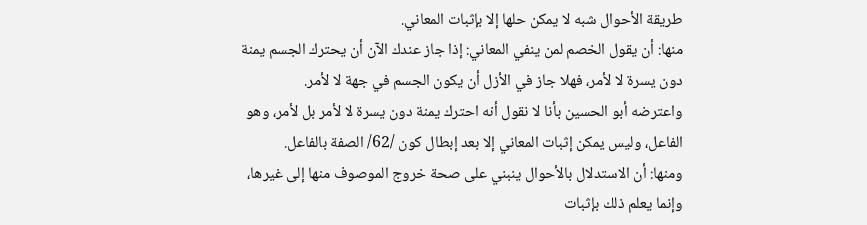طريقة الأحوال شبه لا يمكن حلها إلا بإثبات المعاني.
منها: أن يقول الخصم لمن ينفي المعاني: إذا جاز عندك الآن أن يحترك الجسم يمنة دون يسرة لا لأمر، فهلا جاز في الأزل أن يكون الجسم في جهة لا لأمر.
واعترضه أبو الحسين بأنا لا نقول أنه احترك يمنة دون يسرة لا لأمر بل لأمر، وهو الفاعل، وليس يمكن إثبات المعاني إلا بعد إبطال كون /62/ الصفة بالفاعل.
ومنها: أن الاستدلال بالأحوال ينبني على صحة خروج الموصوف منها إلى غيرها، وإنما يعلم ذلك بإثبات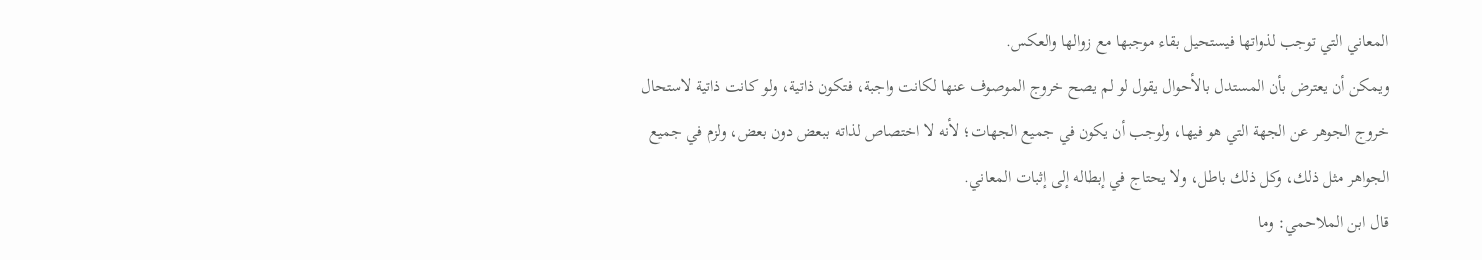المعاني التي توجب لذواتها فيستحيل بقاء موجبها مع زوالها والعكس.
ويمكن أن يعترض بأن المستدل بالأحوال يقول لو لم يصح خروج الموصوف عنها لكانت واجبة، فتكون ذاتية، ولو كانت ذاتية لاستحال خروج الجوهر عن الجهة التي هو فيها، ولوجب أن يكون في جميع الجهات؛ لأنه لا اختصاص لذاته ببعض دون بعض، ولزم في جميع الجواهر مثل ذلك، وكل ذلك باطل، ولا يحتاج في إبطاله إلى إثبات المعاني.
قال ابن الملاحمي: وما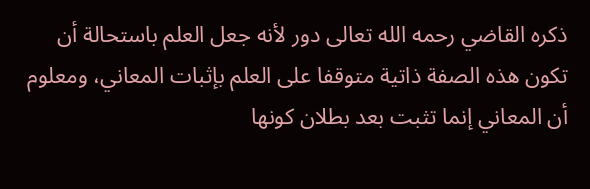ذكره القاضي رحمه الله تعالى دور لأنه جعل العلم باستحالة أن تكون هذه الصفة ذاتية متوقفا على العلم بإثبات المعاني، ومعلوم أن المعاني إنما تثبت بعد بطلان كونها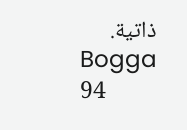ذاتية.
Bogga 94